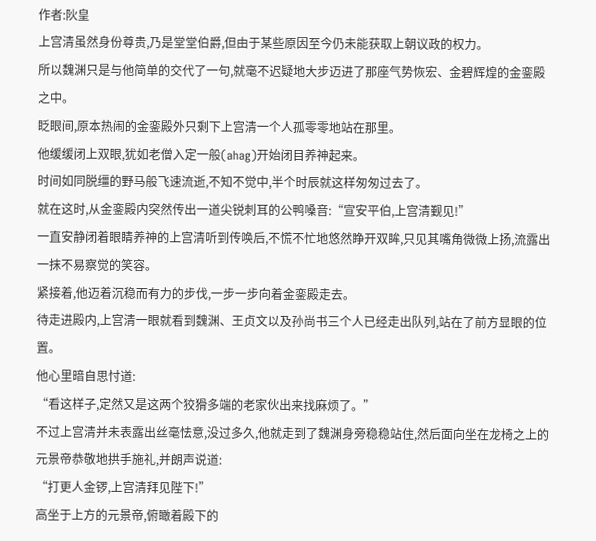作者:阦皇
上宫清虽然身份尊贵,乃是堂堂伯爵,但由于某些原因至今仍未能获取上朝议政的权力。
所以魏渊只是与他简单的交代了一句,就毫不迟疑地大步迈进了那座气势恢宏、金碧辉煌的金銮殿之中。
眨眼间,原本热闹的金銮殿外只剩下上宫清一个人孤零零地站在那里。
他缓缓闭上双眼,犹如老僧入定一般(ahag)开始闭目养神起来。
时间如同脱缰的野马般飞速流逝,不知不觉中,半个时辰就这样匆匆过去了。
就在这时,从金銮殿内突然传出一道尖锐刺耳的公鸭嗓音:“宣安平伯,上宫清觐见!”
一直安静闭着眼睛养神的上宫清听到传唤后,不慌不忙地悠然睁开双眸,只见其嘴角微微上扬,流露出一抹不易察觉的笑容。
紧接着,他迈着沉稳而有力的步伐,一步一步向着金銮殿走去。
待走进殿内,上宫清一眼就看到魏渊、王贞文以及孙尚书三个人已经走出队列,站在了前方显眼的位置。
他心里暗自思忖道:
“看这样子,定然又是这两个狡猾多端的老家伙出来找麻烦了。”
不过上宫清并未表露出丝毫怯意,没过多久,他就走到了魏渊身旁稳稳站住,然后面向坐在龙椅之上的元景帝恭敬地拱手施礼,并朗声说道:
“打更人金锣,上宫清拜见陛下!”
高坐于上方的元景帝,俯瞰着殿下的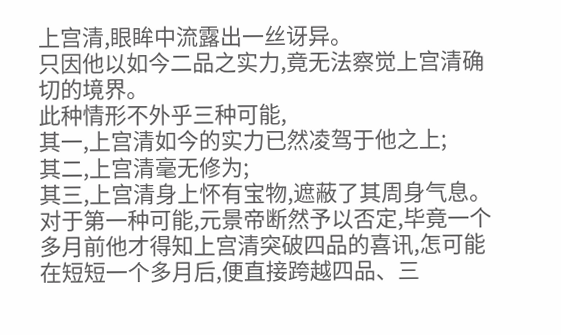上宫清,眼眸中流露出一丝讶异。
只因他以如今二品之实力,竟无法察觉上宫清确切的境界。
此种情形不外乎三种可能,
其一,上宫清如今的实力已然凌驾于他之上;
其二,上宫清毫无修为;
其三,上宫清身上怀有宝物,遮蔽了其周身气息。
对于第一种可能,元景帝断然予以否定,毕竟一个多月前他才得知上宫清突破四品的喜讯,怎可能在短短一个多月后,便直接跨越四品、三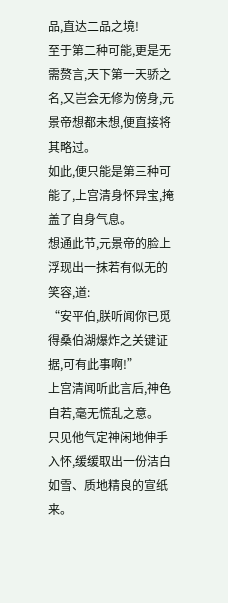品,直达二品之境!
至于第二种可能,更是无需赘言,天下第一天骄之名,又岂会无修为傍身,元景帝想都未想,便直接将其略过。
如此,便只能是第三种可能了,上宫清身怀异宝,掩盖了自身气息。
想通此节,元景帝的脸上浮现出一抹若有似无的笑容,道:
“安平伯,朕听闻你已觅得桑伯湖爆炸之关键证据,可有此事啊!”
上宫清闻听此言后,神色自若,毫无慌乱之意。
只见他气定神闲地伸手入怀,缓缓取出一份洁白如雪、质地精良的宣纸来。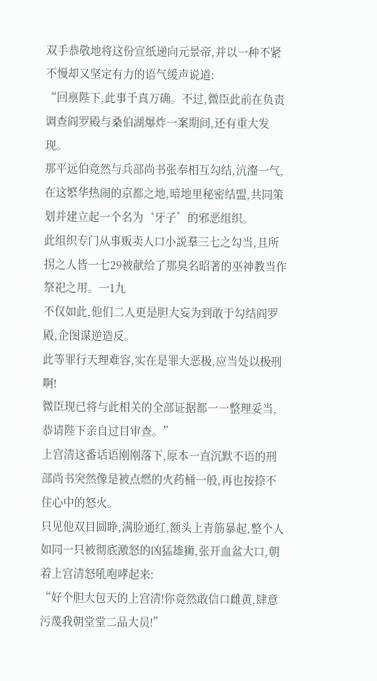双手恭敬地将这份宣纸递向元景帝,并以一种不紧不慢却又坚定有力的语气缓声说道:
“回禀陛下,此事千真万确。不过,微臣此前在负责调查阎罗殿与桑伯湖爆炸一案期间,还有重大发现。
那平远伯竟然与兵部尚书张奉相互勾结,沆瀣一气,在这繁华热闹的京都之地,暗地里秘密结盟,共同策划并建立起一个名为‘牙子’的邪恶组织。
此组织专门从事贩卖人口小説羣三七之勾当,且所拐之人皆一七29被献给了那臭名昭著的巫神教当作祭祀之用。一1九
不仅如此,他们二人更是胆大妄为到敢于勾结阎罗殿,企图谋逆造反。
此等罪行天理难容,实在是罪大恶极,应当处以极刑啊!
微臣现已将与此相关的全部证据都一一整理妥当,恭请陛下亲自过目审查。”
上宫清这番话语刚刚落下,原本一直沉默不语的刑部尚书突然像是被点燃的火药桶一般,再也按捺不住心中的怒火。
只见他双目圆睁,满脸通红,额头上青筋暴起,整个人如同一只被彻底激怒的凶猛雄狮,张开血盆大口,朝着上宫清怒吼咆哮起来:
“好个胆大包天的上宫清!你竟然敢信口雌黄,肆意污蔑我朝堂堂二品大员!”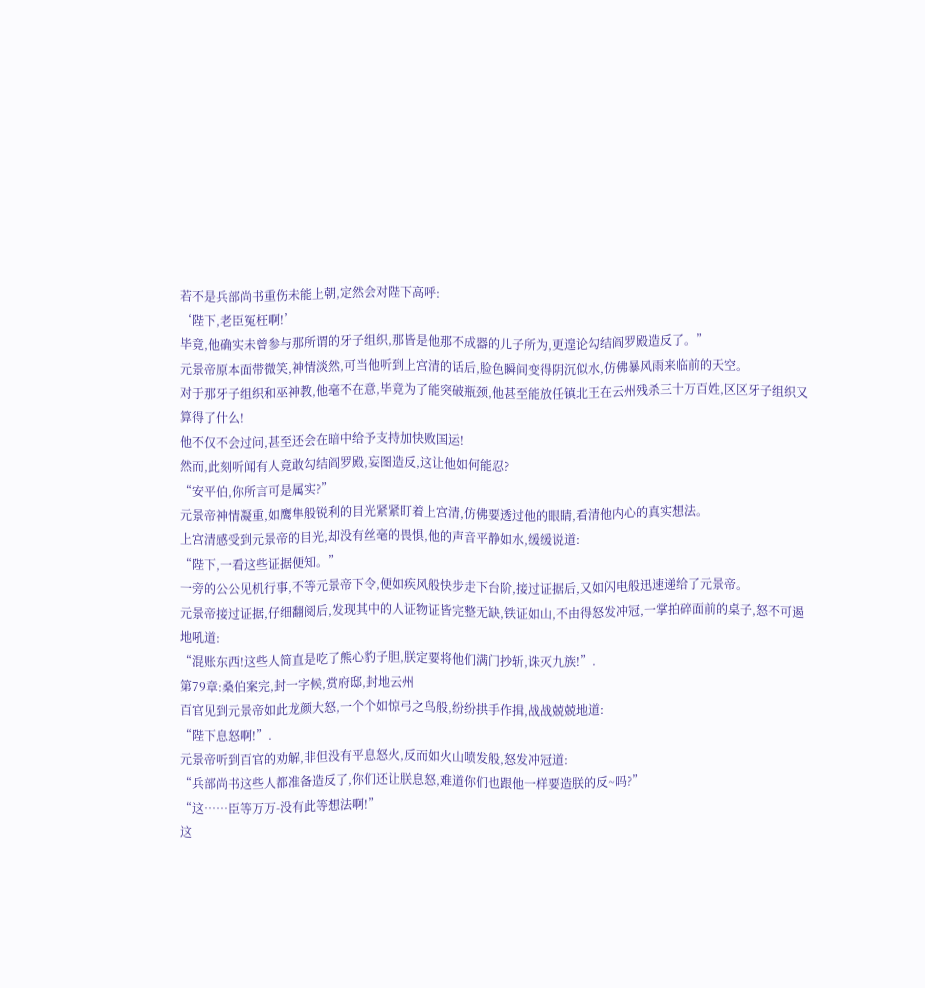若不是兵部尚书重伤未能上朝,定然会对陛下高呼:
‘陛下,老臣冤枉啊!’
毕竟,他确实未曾参与那所谓的牙子组织,那皆是他那不成器的儿子所为,更遑论勾结阎罗殿造反了。”
元景帝原本面带微笑,神情淡然,可当他听到上宫清的话后,脸色瞬间变得阴沉似水,仿佛暴风雨来临前的天空。
对于那牙子组织和巫神教,他毫不在意,毕竟为了能突破瓶颈,他甚至能放任镇北王在云州残杀三十万百姓,区区牙子组织又算得了什么!
他不仅不会过问,甚至还会在暗中给予支持加快败国运!
然而,此刻听闻有人竟敢勾结阎罗殿,妄图造反,这让他如何能忍?
“安平伯,你所言可是属实?”
元景帝神情凝重,如鹰隼般锐利的目光紧紧盯着上宫清,仿佛要透过他的眼睛,看清他内心的真实想法。
上宫清感受到元景帝的目光,却没有丝毫的畏惧,他的声音平静如水,缓缓说道:
“陛下,一看这些证据便知。”
一旁的公公见机行事,不等元景帝下令,便如疾风般快步走下台阶,接过证据后,又如闪电般迅速递给了元景帝。
元景帝接过证据,仔细翻阅后,发现其中的人证物证皆完整无缺,铁证如山,不由得怒发冲冠,一掌拍碎面前的桌子,怒不可遏地吼道:
“混账东西!这些人简直是吃了熊心豹子胆,朕定要将他们满门抄斩,诛灭九族!”.
第79章:桑伯案完,封一字候,赏府邸,封地云州
百官见到元景帝如此龙颜大怒,一个个如惊弓之鸟般,纷纷拱手作揖,战战兢兢地道:
“陛下息怒啊!”.
元景帝听到百官的劝解,非但没有平息怒火,反而如火山喷发般,怒发冲冠道:
“兵部尚书这些人都准备造反了,你们还让朕息怒,难道你们也跟他一样要造朕的反~吗?”
“这……臣等万万-没有此等想法啊!”
这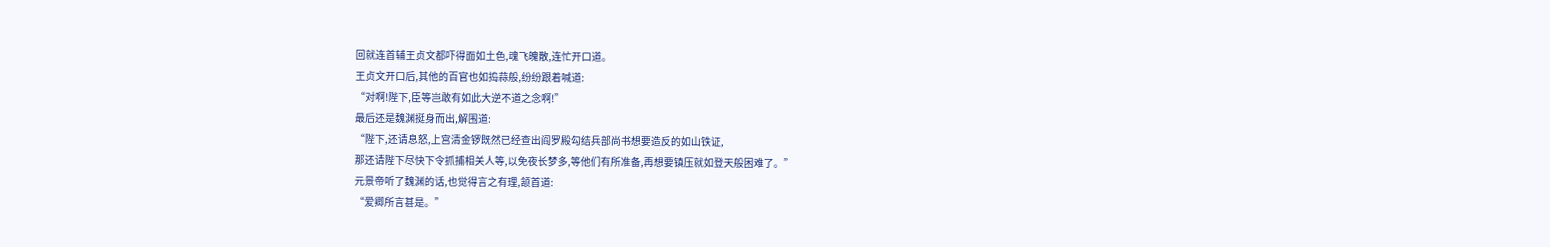回就连首辅王贞文都吓得面如土色,魂飞魄散,连忙开口道。
王贞文开口后,其他的百官也如捣蒜般,纷纷跟着喊道:
“对啊!陛下,臣等岂敢有如此大逆不道之念啊!”
最后还是魏渊挺身而出,解围道:
“陛下,还请息怒,上宫清金锣既然已经查出阎罗殿勾结兵部尚书想要造反的如山铁证,
那还请陛下尽快下令抓捕相关人等,以免夜长梦多,等他们有所准备,再想要镇压就如登天般困难了。”
元景帝听了魏渊的话,也觉得言之有理,颔首道:
“爱卿所言甚是。”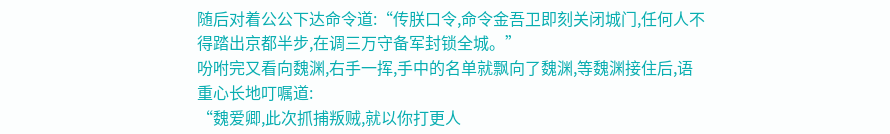随后对着公公下达命令道:“传朕口令,命令金吾卫即刻关闭城门,任何人不得踏出京都半步,在调三万守备军封锁全城。”
吩咐完又看向魏渊,右手一挥,手中的名单就飘向了魏渊,等魏渊接住后,语重心长地叮嘱道:
“魏爱卿,此次抓捕叛贼,就以你打更人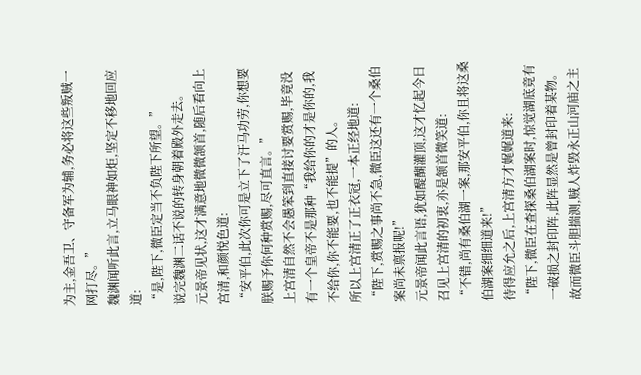为主,金吾卫、守备军为辅,务必将这些叛贼一网打尽。”
魏渊闻听此言,立马眼神如炬,坚定不移地回应道:
“是,陛下,微臣定当不负陛下所望。”
说完魏渊二话不说的转身朝着殿外走去。
元景帝见状,这才满意地微微颔首,随后看向上宫清,和颜悦色道:
“安平伯,此次你可是立下了汗马功劳,你想要朕赐予你何种赏赐,尽可直言。”
上宫清自然不会愚笨到直接讨要赏赐,毕竟没有一个皇帝不是那种“我给你的才是你的,我不给你,你不能要,也不能提”的人。
所以上宫清正了正衣冠,一本正经地道:
“陛下,赏赐之事尚不急,微臣这还有一个桑伯案尚未禀报呢!”
元景帝闻此言语,犹如醍醐灌顶,这才忆起今日召见上宫清的初衷,亦是颔首微笑道:
“不错,尚有桑伯湖一案,那安平伯,你且将这桑伯湖案细细道来!”
待得应允之后,上宫清方才娓娓道来:
“陛下,微臣在查探桑伯湖案时,惊觉湖底竟有一破损之封印阵,此阵显然是曾封印着某物。
故而微臣斗胆揣测,贼人炸毁永正山河庙之主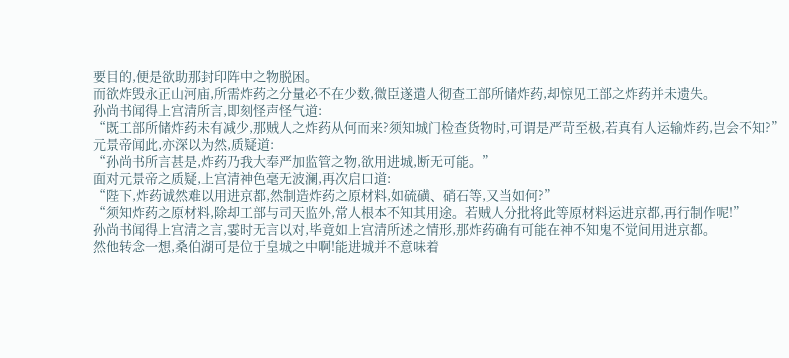要目的,便是欲助那封印阵中之物脱困。
而欲炸毁永正山河庙,所需炸药之分量必不在少数,微臣遂遣人彻查工部所储炸药,却惊见工部之炸药并未遗失。
孙尚书闻得上宫清所言,即刻怪声怪气道:
“既工部所储炸药未有减少,那贼人之炸药从何而来?须知城门检查货物时,可谓是严苛至极,若真有人运输炸药,岂会不知?”
元景帝闻此,亦深以为然,质疑道:
“孙尚书所言甚是,炸药乃我大奉严加监管之物,欲用进城,断无可能。”
面对元景帝之质疑,上宫清神色毫无波澜,再次启口道:
“陛下,炸药诚然难以用进京都,然制造炸药之原材料,如硫磺、硝石等,又当如何?”
“须知炸药之原材料,除却工部与司天监外,常人根本不知其用途。若贼人分批将此等原材料运进京都,再行制作呢!”
孙尚书闻得上宫清之言,霎时无言以对,毕竟如上宫清所述之情形,那炸药确有可能在神不知鬼不觉间用进京都。
然他转念一想,桑伯湖可是位于皇城之中啊!能进城并不意味着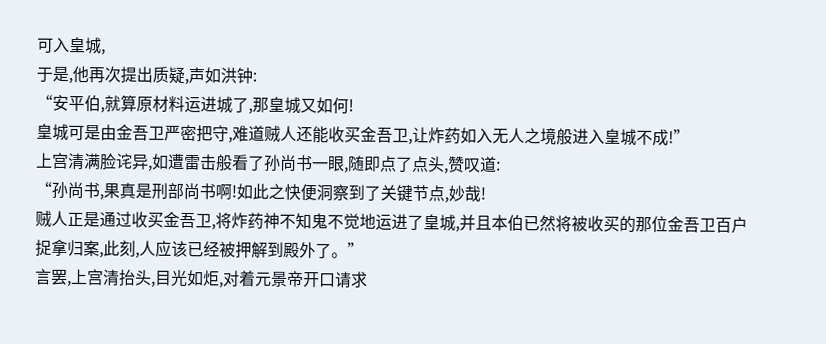可入皇城,
于是,他再次提出质疑,声如洪钟:
“安平伯,就算原材料运进城了,那皇城又如何!
皇城可是由金吾卫严密把守,难道贼人还能收买金吾卫,让炸药如入无人之境般进入皇城不成!”
上宫清满脸诧异,如遭雷击般看了孙尚书一眼,随即点了点头,赞叹道:
“孙尚书,果真是刑部尚书啊!如此之快便洞察到了关键节点,妙哉!
贼人正是通过收买金吾卫,将炸药神不知鬼不觉地运进了皇城,并且本伯已然将被收买的那位金吾卫百户捉拿归案,此刻,人应该已经被押解到殿外了。”
言罢,上宫清抬头,目光如炬,对着元景帝开口请求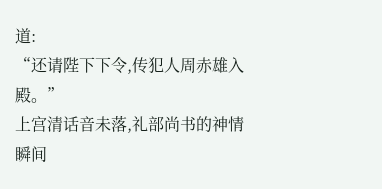道:
“还请陛下下令,传犯人周赤雄入殿。”
上宫清话音未落,礼部尚书的神情瞬间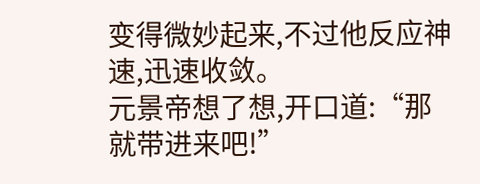变得微妙起来,不过他反应神速,迅速收敛。
元景帝想了想,开口道:“那就带进来吧!”